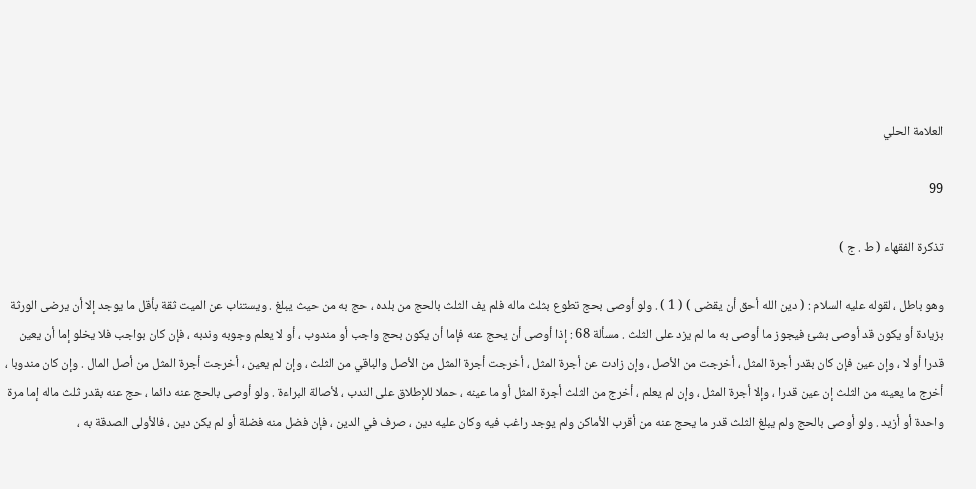العلامة الحلي

99

تذكرة الفقهاء ( ط . ج )

وهو باطل ، لقوله عليه السلام : ( دين الله أحق أن يقضى ) ( 1 ) . ولو أوصى بحج تطوع بثلث ماله فلم يف الثلث بالحج من بلده ، حج به من حيث يبلغ . ويستناب عن الميت ثقة بأقل ما يوجد إلا أن يرضى الورثة بزيادة أو يكون قد أوصى بشئ فيجوز ما أوصى به ما لم يزد على الثلث . مسألة 68 : إذا أوصى أن يحج عنه فإما أن يكون بحج واجب أو مندوب ، أو لا يعلم وجوبه وندبه ، فإن كان بواجب فلا يخلو إما أن يعين قدرا أو لا ، وإن عين فإن كان بقدر أجرة المثل ، أخرجت من الأصل ، وإن زادت عن أجرة المثل ، أخرجت أجرة المثل من الأصل والباقي من الثلث ، وإن لم يعين ، أخرجت أجرة المثل من أصل المال . وإن كان مندوبا ، أخرج ما يعينه من الثلث إن عين قدرا ، وإلا أجرة المثل ، وإن لم يعلم ، أخرج من الثلث أجرة المثل أو ما عينه ، حملا للإطلاق على الندب ، لأصالة البراءة . ولو أوصى بالحج عنه دائما ، حج عنه بقدر ثلث ماله إما مرة واحدة أو أزيد . ولو أوصى بالحج ولم يبلغ الثلث قدر ما يحج عنه من أقرب الأماكن ولم يوجد راغب فيه وكان عليه دين ، صرف في الدين ، فإن فضل منه فضلة أو لم يكن دين ، فالأولى الصدقة به ،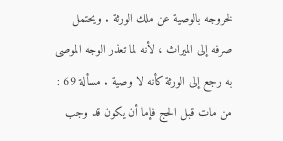لخروجه بالوصية عن ملك الورثة . ويحتمل صرفه إلى الميراث ، لأنه لما تعذر الوجه الموصى به رجع إلى الورثة كأنه لا وصية . مسألة 69 : من مات قبل الحج فإما أن يكون قد وجب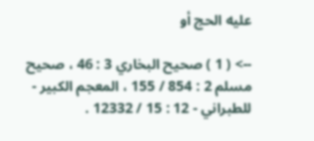عليه الحج أو

--> ( 1 ) صحيح البخاري 3 : 46 ، صحيح مسلم 2 : 854 / 155 ، المعجم الكبير - للطبراني - 12 : 15 / 12332 .